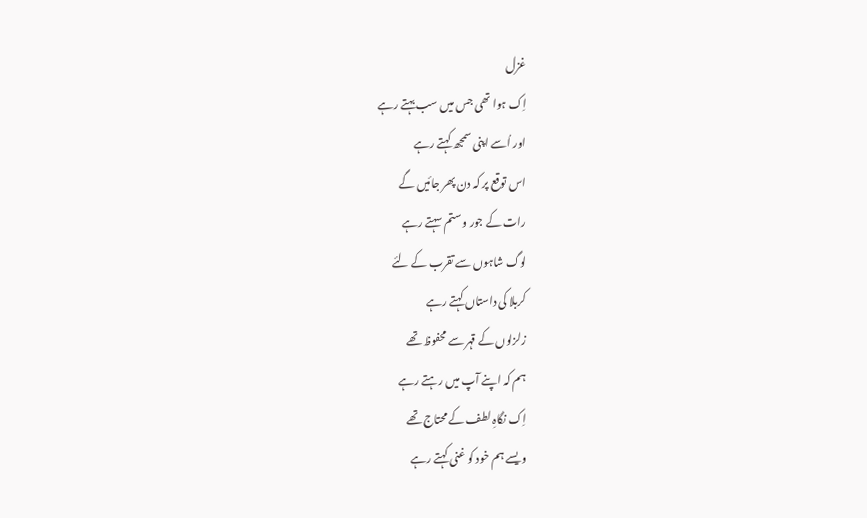غزل
اِک ہوا تھی جس میں سب بہتے رہے
اور اُسے اپنی سمجھ کہتے رہے
اس توقع پر کہ دن پھر جائیں گے
رات کے جور و ستم سہتے رہے
لوگ شاہوں سے تقرب کے لئے
کربلا کی داستاں کہتے رہے
زلزلوں کے قہر سے محفوظ تھے
ہم کہ اپنے آپ میں رہتے رہے
اِک نگاہِ لطف کے محتاج تھے
ویسے ہم خود کو غنی کہتے رہے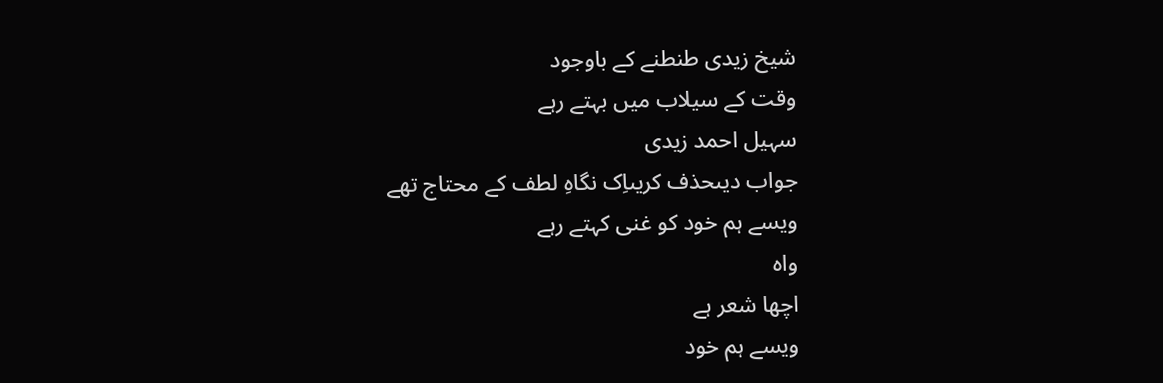شیخ زیدی طنطنے کے باوجود
وقت کے سیلاب میں بہتے رہے
سہیل احمد زیدی
جواب دیںحذف کریںاِک نگاہِ لطف کے محتاج تھے
ویسے ہم خود کو غنی کہتے رہے
واہ
اچھا شعر ہے
ویسے ہم خود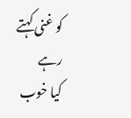کو غنی کہتے رہے
کیا خوب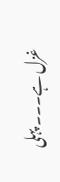غزل ہے۔۔۔ پہلی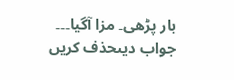بار پڑھی۔ مزا آگیا۔۔۔
جواب دیںحذف کریں